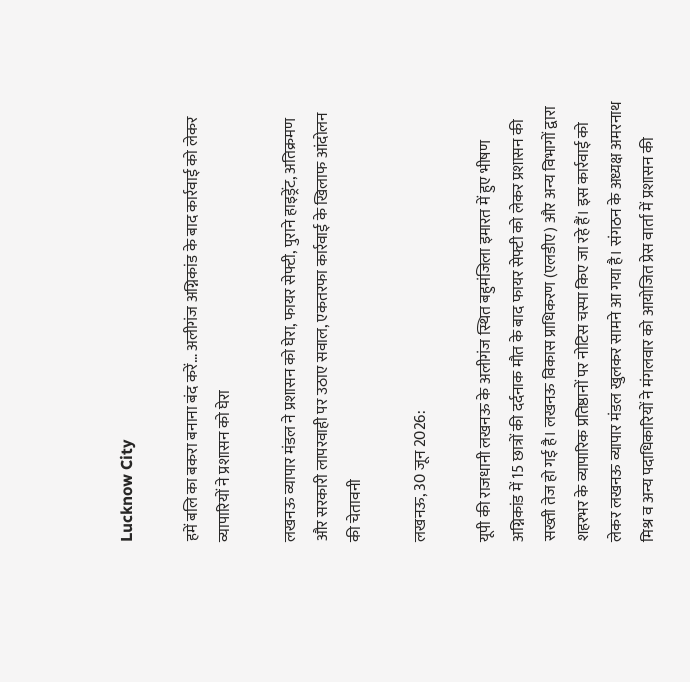Lucknow City

हमें बलि का बकरा बनाना बंद करें… अलीगंज अग्निकांड के बाद कार्रवाई को लेकर व्यापारियों ने प्रशासन को घेरा

लखनऊ व्यापार मंडल ने प्रशासन को घेरा, फायर सेफ्टी, पुराने हाइड्रेंट, अतिक्रमण और सरकारी लापरवाही पर उठाए सवाल, एकतरफा कार्रवाई के खिलाफ आंदोलन की चेतावनी

लखनऊ, 30 जून 2026:

यूपी की राजधानी लखनऊ के अलीगंज स्थित बहुमंजिला इमारत में हुए भीषण अग्निकांड में 15 छात्रों की दर्दनाक मौत के बाद फायर सेफ्टी को लेकर प्रशासन की सख्ती तेज हो गई है। लखनऊ विकास प्राधिकरण (एलडीए) और अन्य विभागों द्वारा शहरभर के व्यापारिक प्रतिष्ठानों पर नोटिस चस्पा किए जा रहे हैं। इस कार्रवाई को लेकर लखनऊ व्यापार मंडल खुलकर सामने आ गया है। संगठन के अध्यक्ष अमरनाथ मिश्र व अन्य पदाधिकारियों ने मंगलवार को आयोजित प्रेस वार्ता में प्रशासन की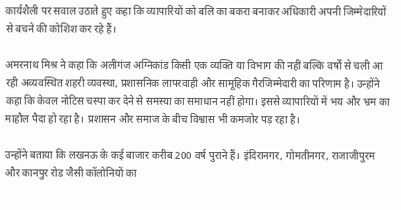कार्यशैली पर सवाल उठाते हुए कहा कि व्यापारियों को बलि का बकरा बनाकर अधिकारी अपनी जिम्मेदारियों से बचने की कोशिश कर रहे हैं।

अमरनाथ मिश्र ने कहा कि अलीगंज अग्निकांड किसी एक व्यक्ति या विभाग की नहीं बल्कि वर्षों से चली आ रही अव्यवस्थित शहरी व्यवस्था, प्रशासनिक लापरवाही और सामूहिक गैरजिम्मेदारी का परिणाम है। उन्होंने कहा कि केवल नोटिस चस्पा कर देने से समस्या का समाधान नहीं होगा। इससे व्यापारियों में भय और भ्रम का माहौल पैदा हो रहा है। प्रशासन और समाज के बीच विश्वास भी कमजोर पड़ रहा है।

उन्होंने बताया कि लखनऊ के कई बाजार करीब 200 वर्ष पुराने हैं। इंदिरानगर, गोमतीनगर, राजाजीपुरम और कानपुर रोड जैसी कॉलोनियों का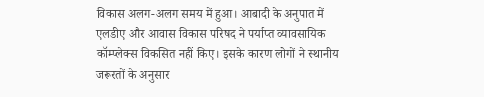विकास अलग-अलग समय में हुआ। आबादी के अनुपात में एलडीए और आवास विकास परिषद ने पर्याप्त व्यावसायिक कॉम्प्लेक्स विकसित नहीं किए। इसके कारण लोगों ने स्थानीय जरूरतों के अनुसार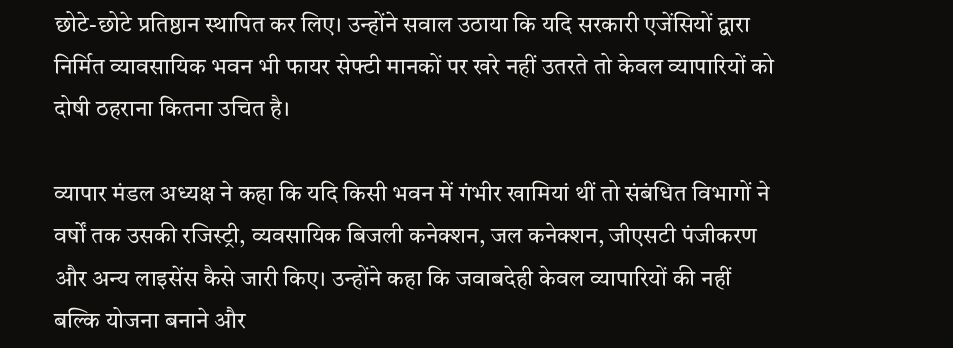छोटे-छोटे प्रतिष्ठान स्थापित कर लिए। उन्होंने सवाल उठाया कि यदि सरकारी एजेंसियों द्वारा निर्मित व्यावसायिक भवन भी फायर सेफ्टी मानकों पर खरे नहीं उतरते तो केवल व्यापारियों को दोषी ठहराना कितना उचित है।

व्यापार मंडल अध्यक्ष ने कहा कि यदि किसी भवन में गंभीर खामियां थीं तो संबंधित विभागों ने वर्षों तक उसकी रजिस्ट्री, व्यवसायिक बिजली कनेक्शन, जल कनेक्शन, जीएसटी पंजीकरण और अन्य लाइसेंस कैसे जारी किए। उन्होंने कहा कि जवाबदेही केवल व्यापारियों की नहीं बल्कि योजना बनाने और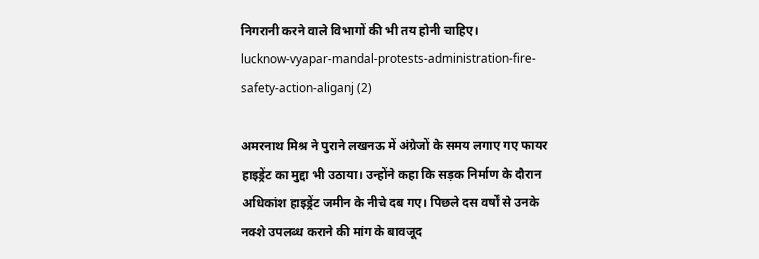निगरानी करने वाले विभागों की भी तय होनी चाहिए।
lucknow-vyapar-mandal-protests-administration-fire-safety-action-aliganj (2)

अमरनाथ मिश्र ने पुराने लखनऊ में अंग्रेजों के समय लगाए गए फायर हाइड्रेंट का मुद्दा भी उठाया। उन्होंने कहा कि सड़क निर्माण के दौरान अधिकांश हाइड्रेंट जमीन के नीचे दब गए। पिछले दस वर्षों से उनके नक्शे उपलब्ध कराने की मांग के बावजूद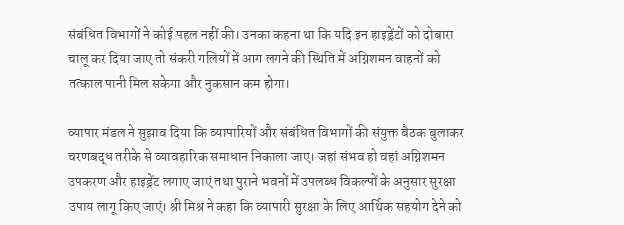संबंधित विभागों ने कोई पहल नहीं की। उनका कहना था कि यदि इन हाइड्रेंटों को दोबारा चालू कर दिया जाए तो संकरी गलियों में आग लगने की स्थिति में अग्निशमन वाहनों को तत्काल पानी मिल सकेगा और नुकसान कम होगा।

व्यापार मंडल ने सुझाव दिया कि व्यापारियों और संबंधित विभागों की संयुक्त बैठक बुलाकर चरणबद्ध तरीके से व्यावहारिक समाधान निकाला जाए। जहां संभव हो वहां अग्निशमन उपकरण और हाइड्रेंट लगाए जाएं तथा पुराने भवनों में उपलब्ध विकल्पों के अनुसार सुरक्षा उपाय लागू किए जाएं। श्री मिश्र ने कहा कि व्यापारी सुरक्षा के लिए आर्थिक सहयोग देने को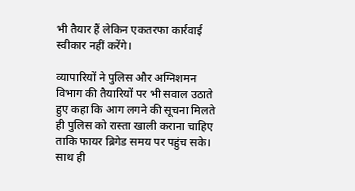भी तैयार हैं लेकिन एकतरफा कार्रवाई स्वीकार नहीं करेंगे।

व्यापारियों ने पुलिस और अग्निशमन विभाग की तैयारियों पर भी सवाल उठाते हुए कहा कि आग लगने की सूचना मिलते ही पुलिस को रास्ता खाली कराना चाहिए ताकि फायर ब्रिगेड समय पर पहुंच सके। साथ ही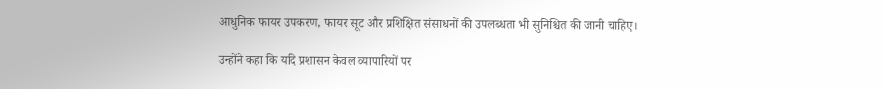आधुनिक फायर उपकरण, फायर सूट और प्रशिक्षित संसाधनों की उपलब्धता भी सुनिश्चित की जानी चाहिए।

उन्होंने कहा कि यदि प्रशासन केवल व्यापारियों पर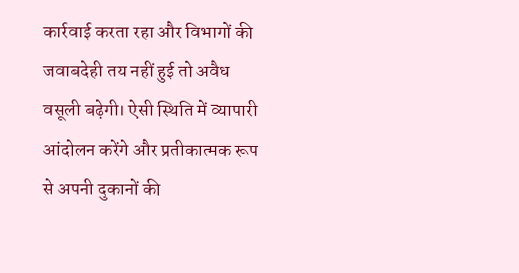कार्रवाई करता रहा और विभागों की जवाबदेही तय नहीं हुई तो अवैध वसूली बढ़ेगी। ऐसी स्थिति में व्यापारी आंदोलन करेंगे और प्रतीकात्मक रूप से अपनी दुकानों की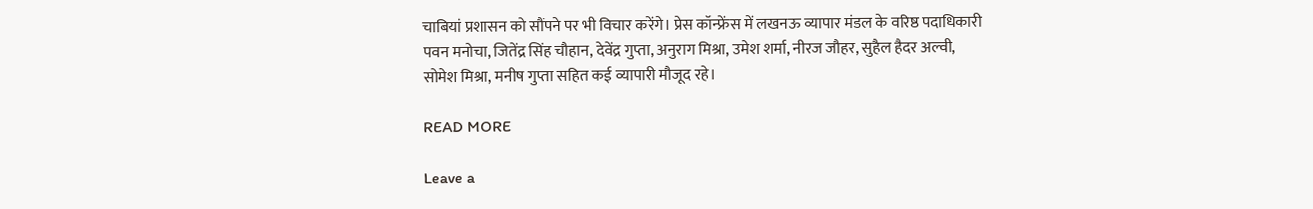चाबियां प्रशासन को सौंपने पर भी विचार करेंगे। प्रेस कॉन्फ्रेंस में लखनऊ व्यापार मंडल के वरिष्ठ पदाधिकारी पवन मनोचा, जितेंद्र सिंह चौहान, देवेंद्र गुप्ता, अनुराग मिश्रा, उमेश शर्मा, नीरज जौहर, सुहैल हैदर अल्वी, सोमेश मिश्रा, मनीष गुप्ता सहित कई व्यापारी मौजूद रहे।

READ MORE

Leave a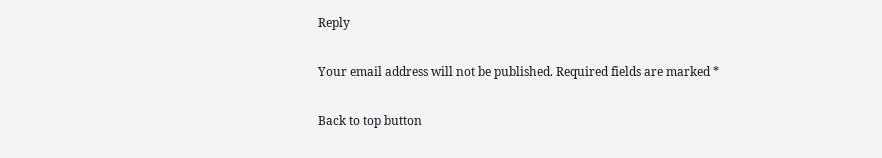Reply

Your email address will not be published. Required fields are marked *

Back to top button